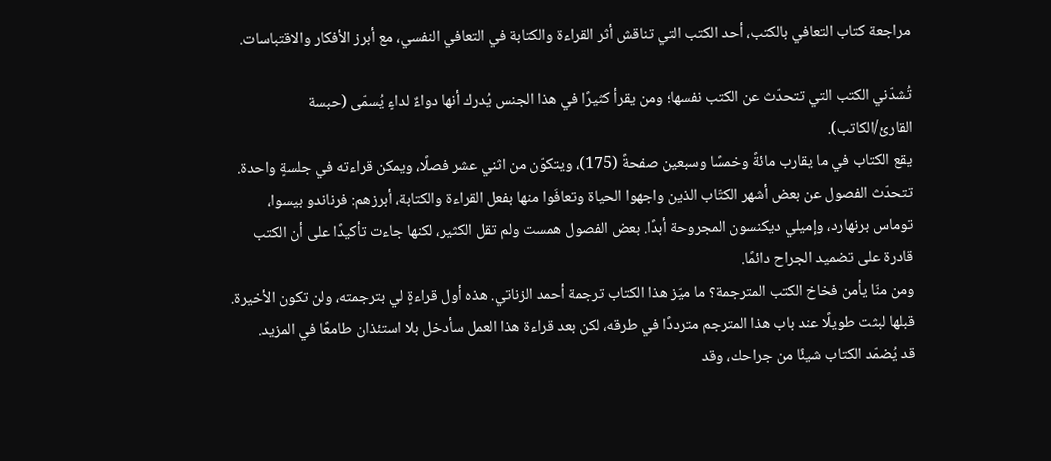مراجعة كتاب التعافي بالكتب، أحد الكتب التي تناقش أثر القراءة والكتابة في التعافي النفسي، مع أبرز الأفكار والاقتباسات.

تُشدّني الكتب التي تتحدّث عن الكتب نفسها؛ ومن يقرأ كثيرًا في هذا الجنس يُدرك أنها دواءٌ لداءٍ يُسمّى (حبسة القارئ/الكاتب).
يقع الكتاب في ما يقارب مائةً وخمسًا وسبعين صفحةً (175)، ويتكوّن من اثني عشر فصلًا، ويمكن قراءته في جلسةٍ واحدة.
تتحدّث الفصول عن بعض أشهر الكتّاب الذين واجهوا الحياة وتعافَوا منها بفعل القراءة والكتابة، أبرزهم: فرناندو بيسوا، توماس برنهارد، وإميلي ديكنسون المجروحة أبدًا. بعض الفصول همست ولم تقل الكثير، لكنها جاءت تأكيدًا على أن الكتب قادرة على تضميد الجراح دائمًا.
ومن منّا يأمن فخاخ الكتب المترجمة؟ ما ميّز هذا الكتاب ترجمة أحمد الزناتي. هذه أول قراءةٍ لي بترجمته، ولن تكون الأخيرة. قبلها لبثت طويلًا عند باب هذا المترجم مترددًا في طرقه، لكن بعد قراءة هذا العمل سأدخل بلا استئذان طامعًا في المزيد.
قد يُضمّد الكتاب شيئًا من جراحك، وقد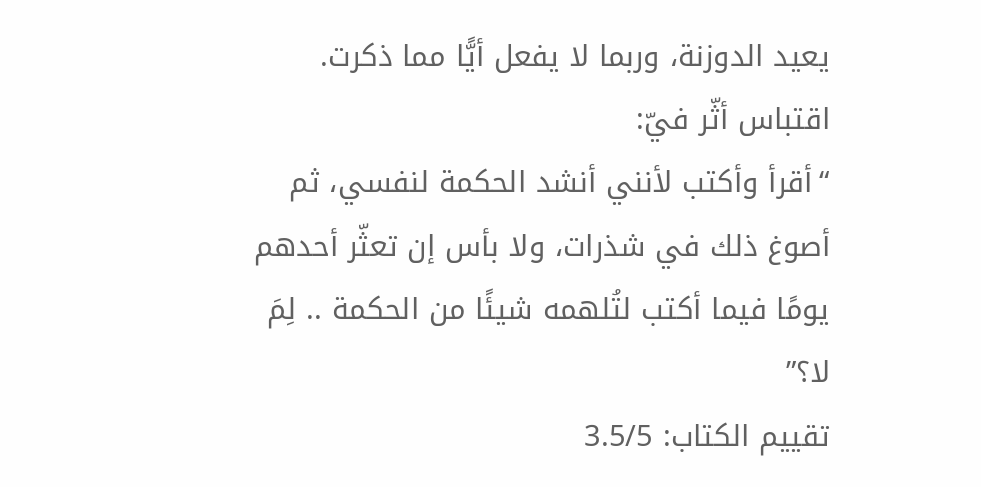يعيد الدوزنة، وربما لا يفعل أيًّا مما ذكرت.
اقتباس أثّر فيّ:
“أقرأ وأكتب لأنني أنشد الحكمة لنفسي، ثم أصوغ ذلك في شذرات، ولا بأس إن تعثّر أحدهم يومًا فيما أكتب لتُلهمه شيئًا من الحكمة .. لِمَ لا؟”
تقييم الكتاب: 3.5/5